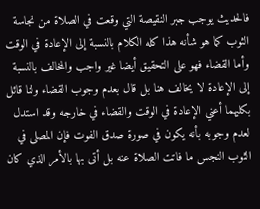فالحديث يوجب جبر النقيصة التي وقعت في الصلاة من نجاسة الثوب كما هو شأنه هذا كله الكلام بالنسبة إلى الإعادة في الوقت وأما القضاء فهو على التحقيق أيضا غير واجب والمخالف بالنسبة إلى الإعادة لا يخالف هنا بل قال بعدم وجوب القضاء ولنا قائل بكليهما أعني الإعادة في الوقت والقضاء في خارجه وقد استدل لعدم وجوبه بأنه يكون في صورة صدق الفوت فإن المصلى في الثوب النجس ما فاتت الصلاة عنه بل أتى بها بالأمر الذي كان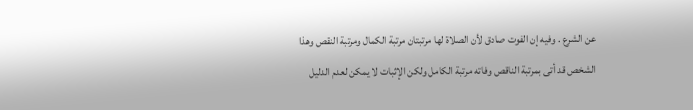عن الشرع . وفيه إن الفوت صادق لأن الصلاة لها مرتبتان مرتبة الكمال ومرتبة النقص وهذا الشخص قد أتى بمرتبة الناقص وفاته مرتبة الكامل ولكن الإثبات لا يمكن لعدم الدليل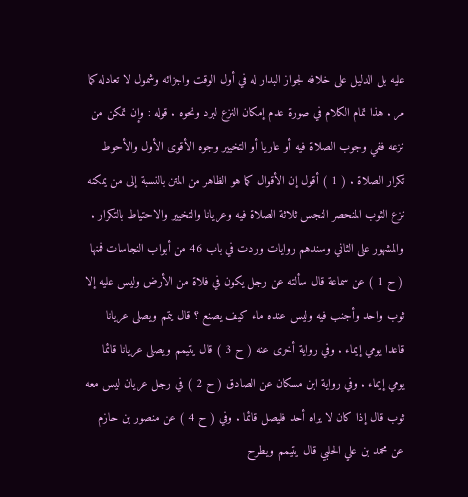عليه بل الدليل على خلافه لجواز البدار له في أول الوقت واجزائه وشمول لا تعادله كما مر . هذا تمام الكلام في صورة عدم إمكان النزع لبرد ونحوه . قوله : وإن تمكن من نزعه ففي وجوب الصلاة فيه أو عاريا أو التخيير وجوه الأقوى الأول والأحوط تكرار الصلاة . ( 1 ) أقول إن الأقوال كما هو الظاهر من المتن بالنسبة إلى من يمكنه نزع الثوب المنحصر النجس ثلاثة الصلاة فيه وعريانا والتخيير والاحتياط بالتكرار . والمشهور على الثاني وسندهم روايات وردت في باب 46 من أبواب النجاسات فمنها ( ح 1 ) عن سماعة قال سألته عن رجل يكون في فلاة من الأرض وليس عليه إلا ثوب واحد وأجنب فيه وليس عنده ماء كيف يصنع ؟ قال يتمم ويصلى عريانا قاعدا يومي إيماء . وفي رواية أخرى عنه ( ح 3 ) قال يتيمم ويصلى عريانا قائما يومي إيماء . وفي رواية ابن مسكان عن الصادق ( ح 2 ) في رجل عريان ليس معه ثوب قال إذا كان لا يراه أحد فليصل قائما . وفي ( ح 4 ) عن منصور بن حازم عن محمد بن علي الحلبي قال يتيمم ويطرح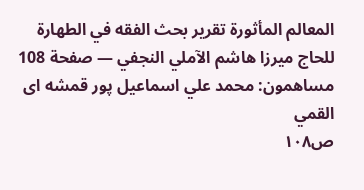المعالم المأثورة تقرير بحث الفقه في الطهارة للحاج ميرزا هاشم الآملي النجفي — صفحة 108
مساهمون: محمد علي اسماعيل پور قمشه اى القمي
ص١٠٨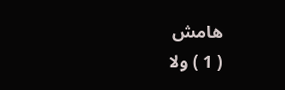هامش
( 1 ) ولا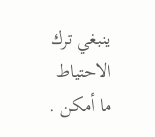ينبغي ترك الاحتياط ما أمكن .